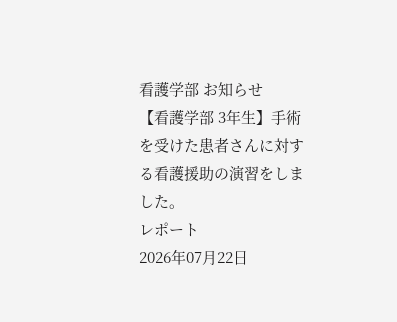看護学部 お知らせ
【看護学部 3年生】手術を受けた患者さんに対する看護援助の演習をしました。
レポート
2026年07月22日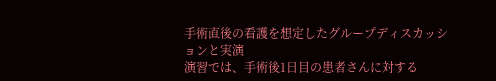手術直後の看護を想定したグループディスカッションと実演
演習では、手術後1日目の患者さんに対する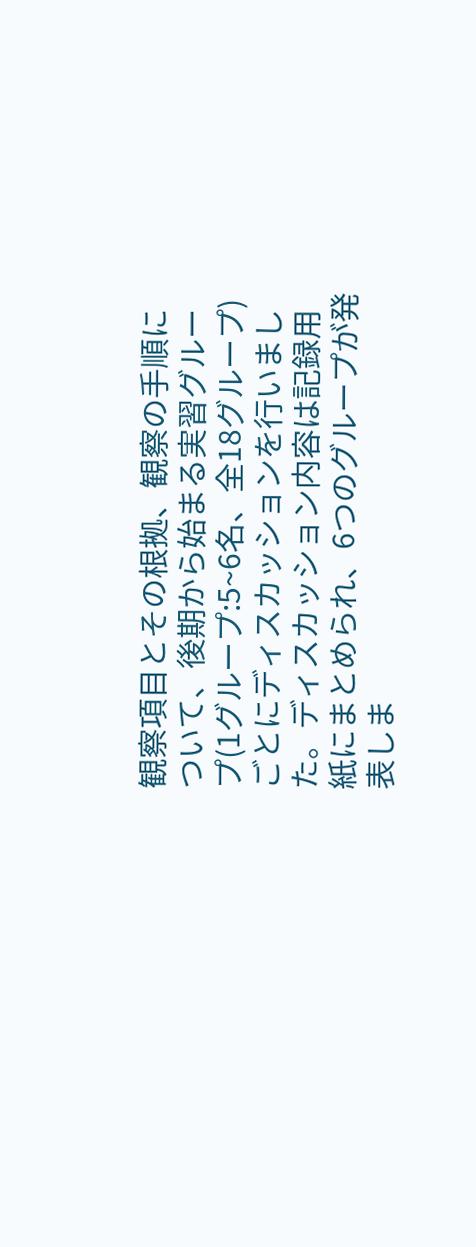観察項目とその根拠、観察の手順について、後期から始まる実習グループ(1グループ:5~6名、全18グループ)ごとにディスカッションを行いました。ディスカッション内容は記録用紙にまとめられ、6つのグループが発表しま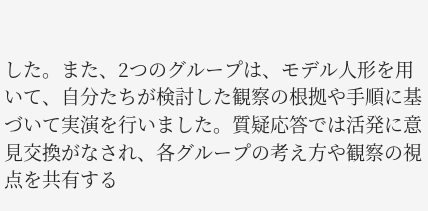した。また、2つのグループは、モデル人形を用いて、自分たちが検討した観察の根拠や手順に基づいて実演を行いました。質疑応答では活発に意見交換がなされ、各グループの考え方や観察の視点を共有する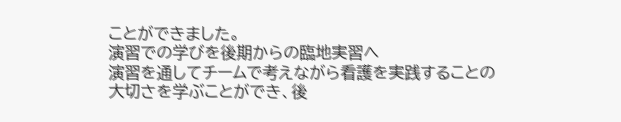ことができました。
演習での学びを後期からの臨地実習へ
演習を通してチームで考えながら看護を実践することの大切さを学ぶことができ、後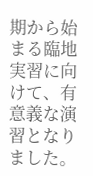期から始まる臨地実習に向けて、有意義な演習となりました。